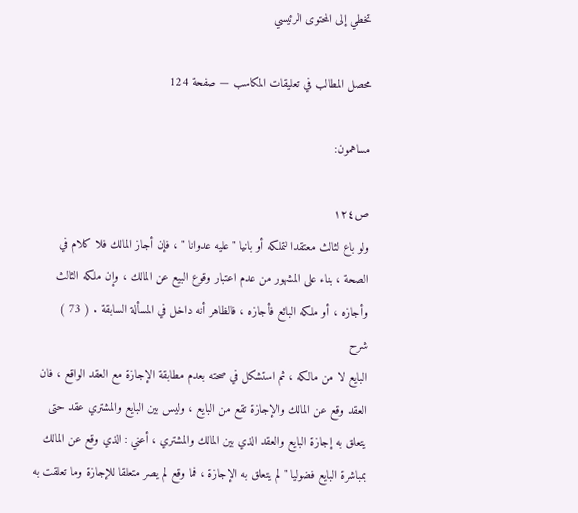تخطي إلى المحتوى الرئيسي

محصل المطالب في تعليقات المكاسب — صفحة 124

مساهمون:

ص١٢٤
ولو باع لثالث معتقدا لتملكه أو بانيا " عليه عدوانا " ، فإن أجاز المالك فلا كلام في الصحة ، بناء على المشهور من عدم اعتبار وقوع البيع عن المالك ، وإن ملكه الثالث وأجازه ، أو ملكه البائع فأجازه ، فالظاهر أنه داخل في المسألة السابقة . ( 73 )
شرح
البايع لا من مالكه ، ثم استشكل في صحته بعدم مطابقة الإجازة مع العقد الواقع ، فان العقد وقع عن المالك والإجازة تقع من البايع ، وليس بين البايع والمشتري عقد حتى يتعلق به إجازة البايع والعقد الذي بين المالك والمشتري ، أعني : الذي وقع عن المالك بمباشرة البايع فضوليا " لم يتعلق به الإجازة ، فما وقع لم يصر متعلقا للإجازة وما تعلقت به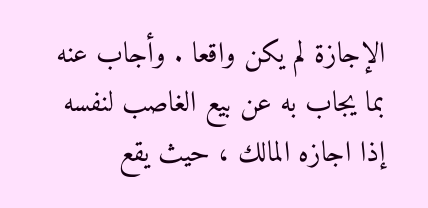الإجازة لم يكن واقعا . وأجاب عنه بما يجاب به عن بيع الغاصب لنفسه إذا اجازه المالك ، حيث يقع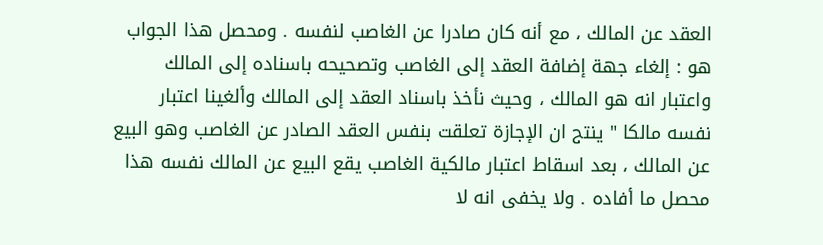العقد عن المالك ، مع أنه كان صادرا عن الغاصب لنفسه . ومحصل هذا الجواب هو : إلغاء جهة إضافة العقد إلى الغاصب وتصحيحه باسناده إلى المالك واعتبار انه هو المالك ، وحيث نأخذ باسناد العقد إلى المالك وألغينا اعتبار نفسه مالكا " ينتج ان الإجازة تعلقت بنفس العقد الصادر عن الغاصب وهو البيع عن المالك ، بعد اسقاط اعتبار مالكية الغاصب يقع البيع عن المالك نفسه هذا محصل ما أفاده . ولا يخفى انه لا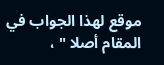موقع لهذا الجواب في المقام أصلا " ،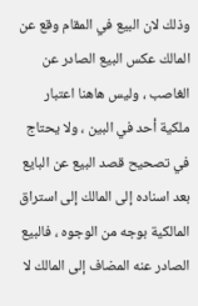وذلك لان البيع في المقام وقع عن المالك عكس البيع الصادر عن الغاصب ، وليس هاهنا اعتبار ملكية أحد في البين ، ولا يحتاج في تصحيح قصد البيع عن البايع بعد اسناده إلى المالك إلى استراق المالكية بوجه من الوجوه ، فالبيع الصادر عنه المضاف إلى المالك لا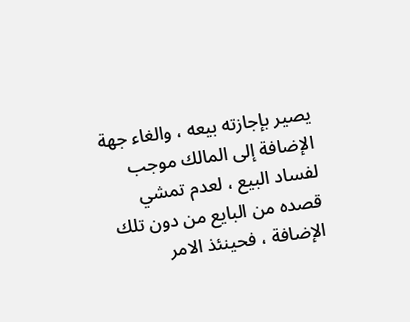يصير بإجازته بيعه ، والغاء جهة الإضافة إلى المالك موجب لفساد البيع ، لعدم تمشي قصده من البايع من دون تلك الإضافة ، فحينئذ الامر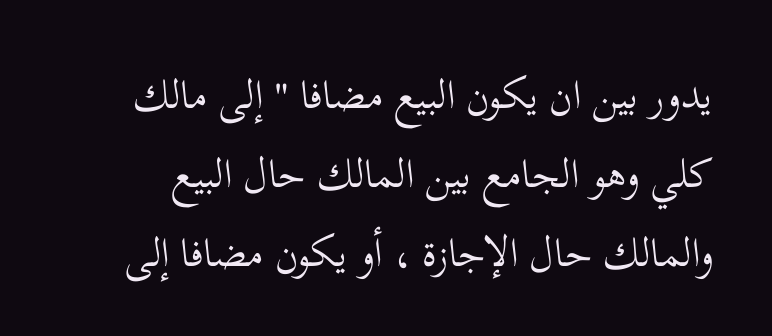يدور بين ان يكون البيع مضافا " إلى مالك كلي وهو الجامع بين المالك حال البيع والمالك حال الإجازة ، أو يكون مضافا إلى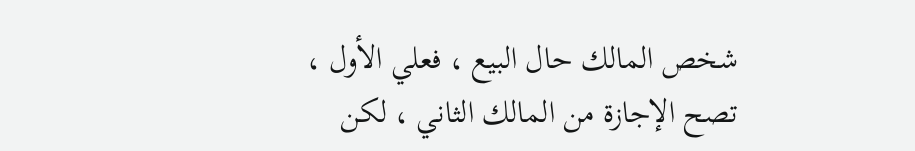شخص المالك حال البيع ، فعلي الأول ، تصح الإجازة من المالك الثاني ، لكن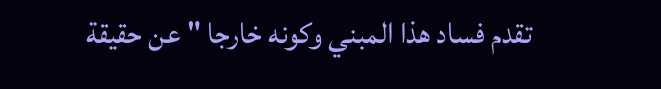تقدم فساد هذا المبني وكونه خارجا " عن حقيقة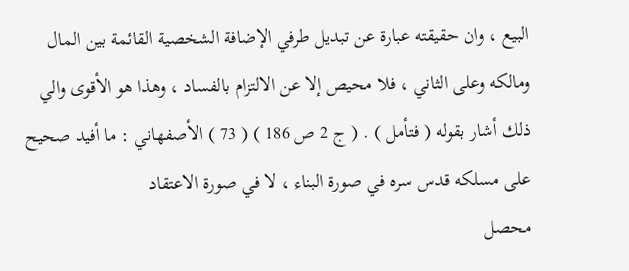البيع ، وان حقيقته عبارة عن تبديل طرفي الإضافة الشخصية القائمة بين المال ومالكه وعلى الثاني ، فلا محيص إلا عن الالتزام بالفساد ، وهذا هو الأقوى والي ذلك أشار بقوله ( فتأمل ) . ( ج 2 ص 186 ) ( 73 ) الأصفهاني : ما أفيد صحيح على مسلكه قدس سره في صورة البناء ، لا في صورة الاعتقاد
محصل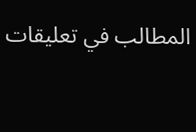المطالب في تعليقات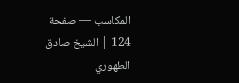المكاسب — صفحة 124 | الشيخ صادق الطهوري